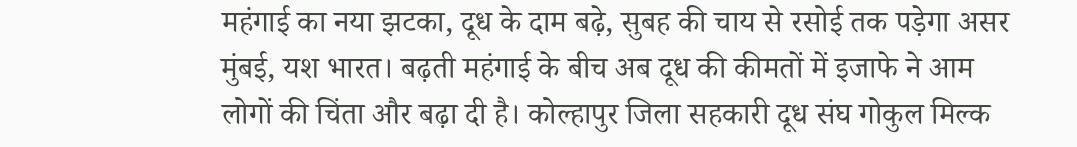महंगाई का नया झटका, दूध के दाम बढ़े, सुबह की चाय से रसोई तक पड़ेगा असर
मुंबई, यश भारत। बढ़ती महंगाई के बीच अब दूध की कीमतों में इजाफे ने आम लोगों की चिंता और बढ़ा दी है। कोल्हापुर जिला सहकारी दूध संघ गोकुल मिल्क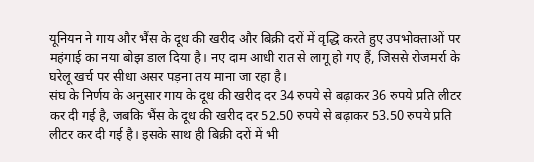यूनियन ने गाय और भैंस के दूध की खरीद और बिक्री दरों में वृद्धि करते हुए उपभोक्ताओं पर महंगाई का नया बोझ डाल दिया है। नए दाम आधी रात से लागू हो गए हैं, जिससे रोजमर्रा के घरेलू खर्च पर सीधा असर पड़ना तय माना जा रहा है।
संघ के निर्णय के अनुसार गाय के दूध की खरीद दर 34 रुपये से बढ़ाकर 36 रुपये प्रति लीटर कर दी गई है, जबकि भैंस के दूध की खरीद दर 52.50 रुपये से बढ़ाकर 53.50 रुपये प्रति लीटर कर दी गई है। इसके साथ ही बिक्री दरों में भी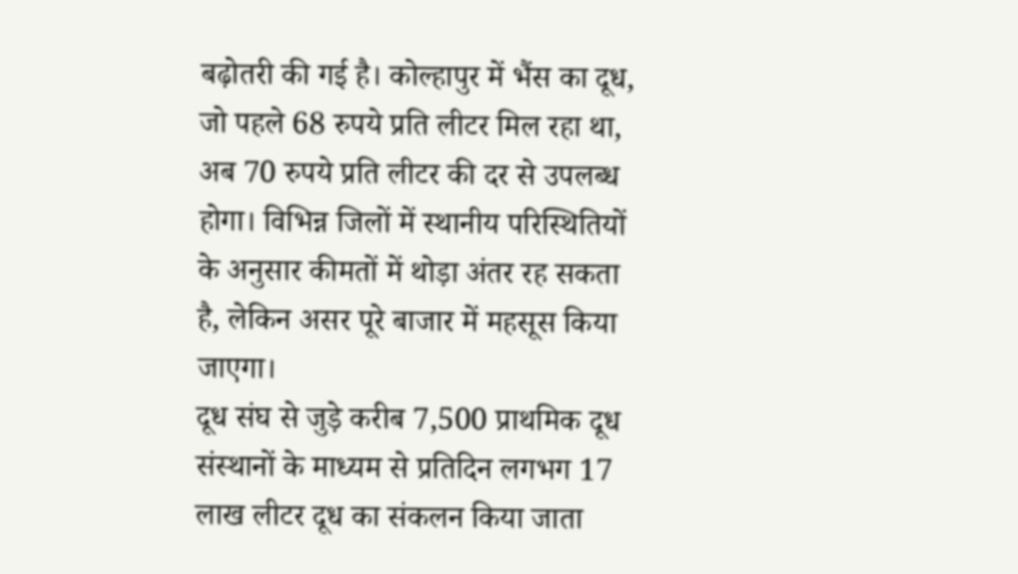बढ़ोतरी की गई है। कोल्हापुर में भैंस का दूध, जो पहले 68 रुपये प्रति लीटर मिल रहा था, अब 70 रुपये प्रति लीटर की दर से उपलब्ध होगा। विभिन्न जिलों में स्थानीय परिस्थितियों के अनुसार कीमतों में थोड़ा अंतर रह सकता है, लेकिन असर पूरे बाजार में महसूस किया जाएगा।
दूध संघ से जुड़े करीब 7,500 प्राथमिक दूध संस्थानों के माध्यम से प्रतिदिन लगभग 17 लाख लीटर दूध का संकलन किया जाता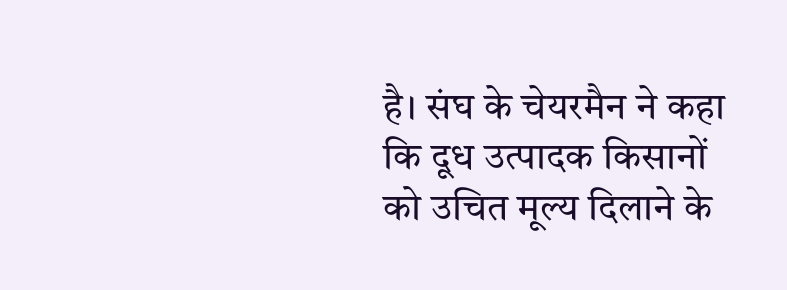है। संघ के चेयरमैन ने कहा कि दूध उत्पादक किसानों को उचित मूल्य दिलाने के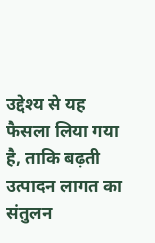उद्देश्य से यह फैसला लिया गया है, ताकि बढ़ती उत्पादन लागत का संतुलन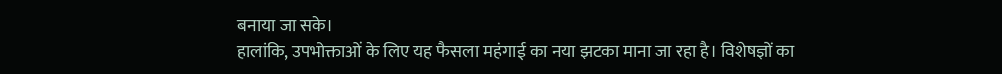बनाया जा सके।
हालांकि, उपभोक्ताओं के लिए यह फैसला महंगाई का नया झटका माना जा रहा है। विशेषज्ञों का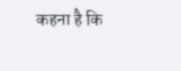कहना है कि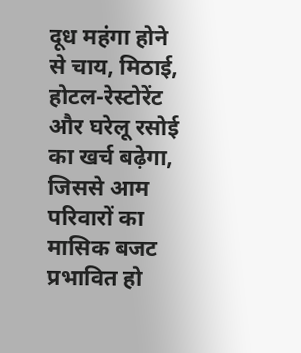दूध महंगा होने से चाय, मिठाई, होटल-रेस्टोरेंट और घरेलू रसोई का खर्च बढ़ेगा, जिससे आम परिवारों का मासिक बजट प्रभावित हो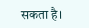सकता है।